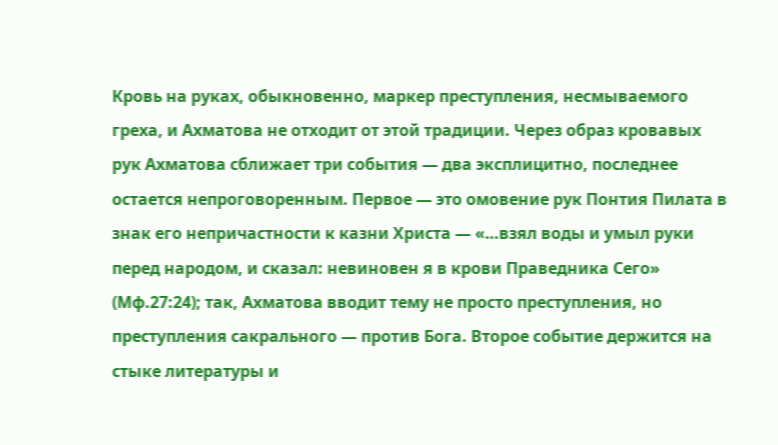Кровь на руках, обыкновенно, маркер преступления, несмываемого греха, и Ахматова не отходит от этой традиции. Через образ кровавых рук Ахматова сближает три события — два эксплицитно, последнее остается непроговоренным. Первое — это омовение рук Понтия Пилата в знак его непричастности к казни Христа — «…взял воды и умыл руки перед народом, и сказал: невиновен я в крови Праведника Сего» (Мф.27:24); так, Ахматова вводит тему не просто преступления, но преступления сакрального — против Бога. Второе событие держится на стыке литературы и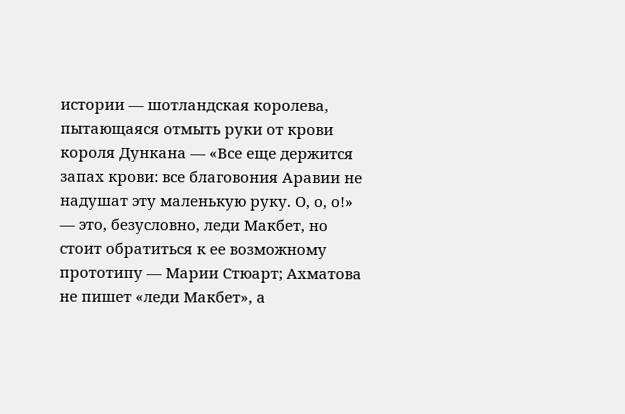истории — шотландская королева, пытающаяся отмыть руки от крови короля Дункана — «Все еще держится запах крови: все благовония Аравии не надушат эту маленькую руку. О, о, о!» — это, безусловно, леди Макбет, но стоит обратиться к ее возможному прототипу — Марии Стюарт; Ахматова не пишет «леди Макбет», а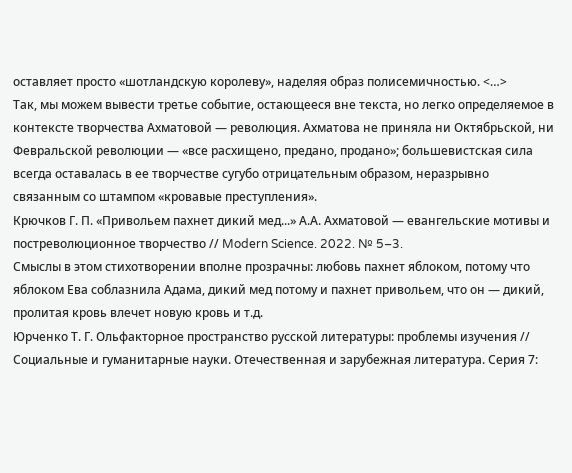оставляет просто «шотландскую королеву», наделяя образ полисемичностью. <…>
Так, мы можем вывести третье событие, остающееся вне текста, но легко определяемое в контексте творчества Ахматовой — революция. Ахматова не приняла ни Октябрьской, ни Февральской революции — «все расхищено, предано, продано»; большевистская сила всегда оставалась в ее творчестве сугубо отрицательным образом, неразрывно связанным со штампом «кровавые преступления».
Крючков Г. П. «Привольем пахнет дикий мед...» А.А. Ахматовой — евангельские мотивы и постреволюционное творчество // Modern Science. 2022. № 5–3.
Смыслы в этом стихотворении вполне прозрачны: любовь пахнет яблоком, потому что яблоком Ева соблазнила Адама, дикий мед потому и пахнет привольем, что он — дикий, пролитая кровь влечет новую кровь и т.д.
Юрченко Т. Г. Ольфакторное пространство русской литературы: проблемы изучения // Социальные и гуманитарные науки. Отечественная и зарубежная литература. Серия 7: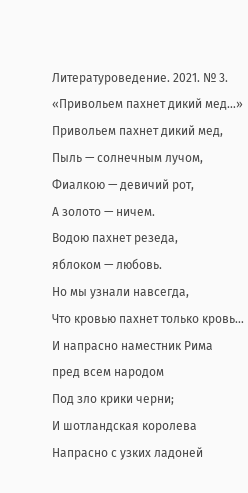Литературоведение. 2021. № 3.
«Привольем пахнет дикий мед…»
Привольем пахнет дикий мед,
Пыль — солнечным лучом,
Фиалкою — девичий рот,
А золото — ничем.
Водою пахнет резеда,
яблоком — любовь.
Но мы узнали навсегда,
Что кровью пахнет только кровь…
И напрасно наместник Рима
пред всем народом
Под зло крики черни;
И шотландская королева
Напрасно с узких ладоней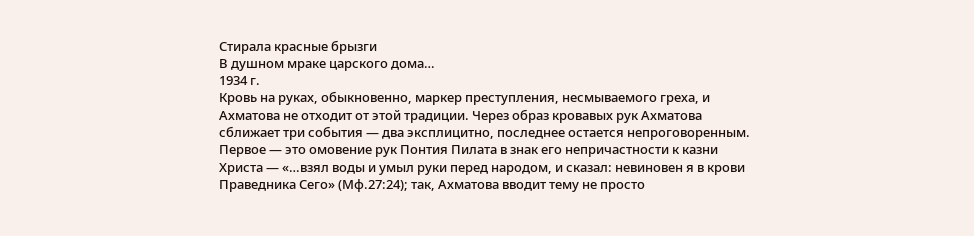Стирала красные брызги
В душном мраке царского дома…
1934 г.
Кровь на руках, обыкновенно, маркер преступления, несмываемого греха, и Ахматова не отходит от этой традиции. Через образ кровавых рук Ахматова сближает три события — два эксплицитно, последнее остается непроговоренным. Первое — это омовение рук Понтия Пилата в знак его непричастности к казни Христа — «…взял воды и умыл руки перед народом, и сказал: невиновен я в крови Праведника Сего» (Мф.27:24); так, Ахматова вводит тему не просто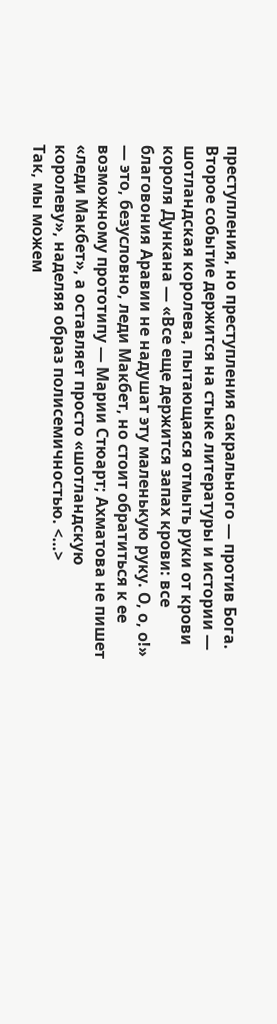преступления, но преступления сакрального — против Бога. Второе событие держится на стыке литературы и истории — шотландская королева, пытающаяся отмыть руки от крови короля Дункана — «Все еще держится запах крови: все благовония Аравии не надушат эту маленькую руку. О, о, о!» — это, безусловно, леди Макбет, но стоит обратиться к ее возможному прототипу — Марии Стюарт; Ахматова не пишет «леди Макбет», а оставляет просто «шотландскую королеву», наделяя образ полисемичностью. <…>
Так, мы можем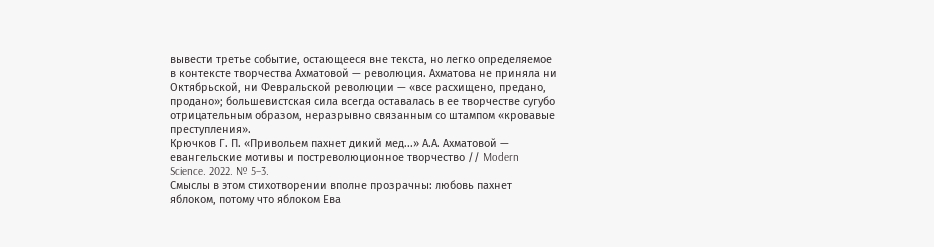вывести третье событие, остающееся вне текста, но легко определяемое в контексте творчества Ахматовой — революция. Ахматова не приняла ни Октябрьской, ни Февральской революции — «все расхищено, предано, продано»; большевистская сила всегда оставалась в ее творчестве сугубо отрицательным образом, неразрывно связанным со штампом «кровавые преступления».
Крючков Г. П. «Привольем пахнет дикий мед...» А.А. Ахматовой — евангельские мотивы и постреволюционное творчество // Modern Science. 2022. № 5–3.
Смыслы в этом стихотворении вполне прозрачны: любовь пахнет яблоком, потому что яблоком Ева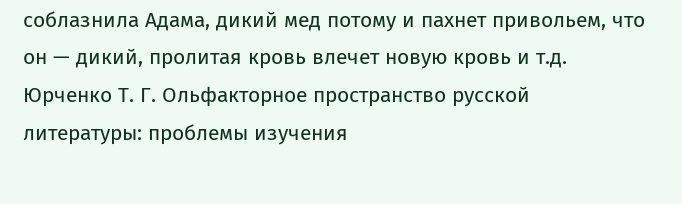соблазнила Адама, дикий мед потому и пахнет привольем, что он — дикий, пролитая кровь влечет новую кровь и т.д.
Юрченко Т. Г. Ольфакторное пространство русской литературы: проблемы изучения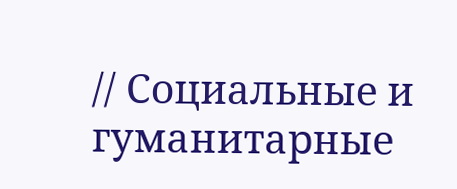// Социальные и гуманитарные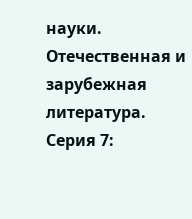науки. Отечественная и зарубежная литература. Серия 7: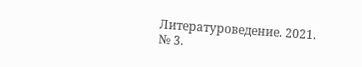Литературоведение. 2021. № 3.